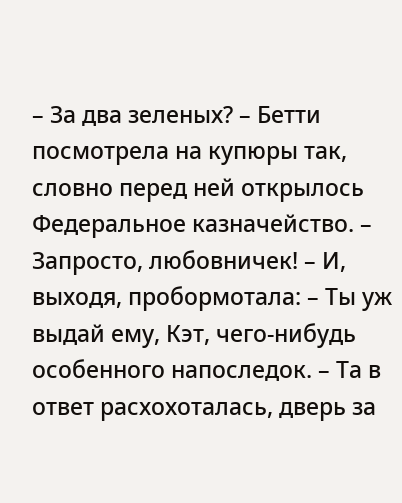– За два зеленых? – Бетти посмотрела на купюры так, словно перед ней открылось Федеральное казначейство. – Запросто, любовничек! – И, выходя, пробормотала: – Ты уж выдай ему, Кэт, чего-нибудь особенного напоследок. – Та в ответ расхохоталась, дверь за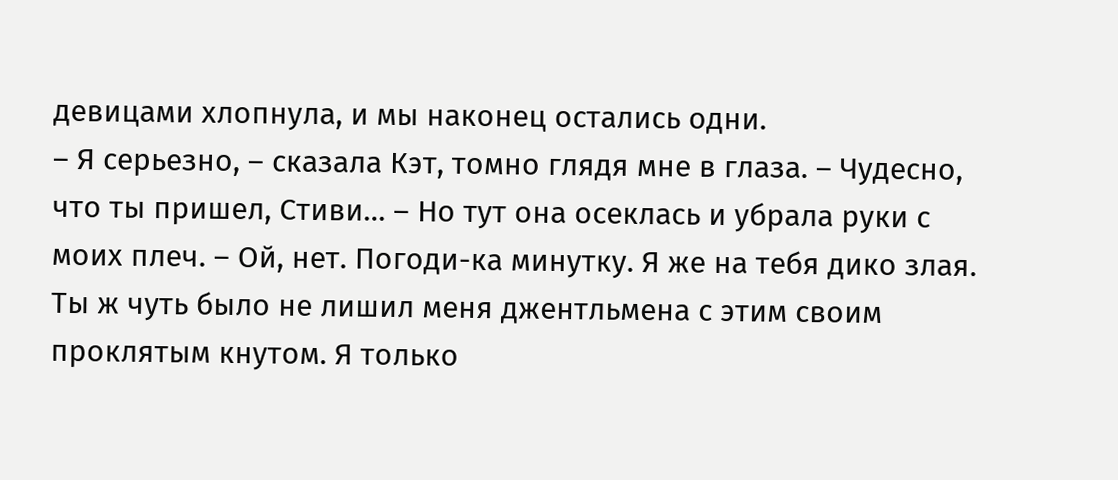девицами хлопнула, и мы наконец остались одни.
– Я серьезно, – сказала Кэт, томно глядя мне в глаза. – Чудесно, что ты пришел, Стиви… – Но тут она осеклась и убрала руки с моих плеч. – Ой, нет. Погоди-ка минутку. Я же на тебя дико злая. Ты ж чуть было не лишил меня джентльмена с этим своим проклятым кнутом. Я только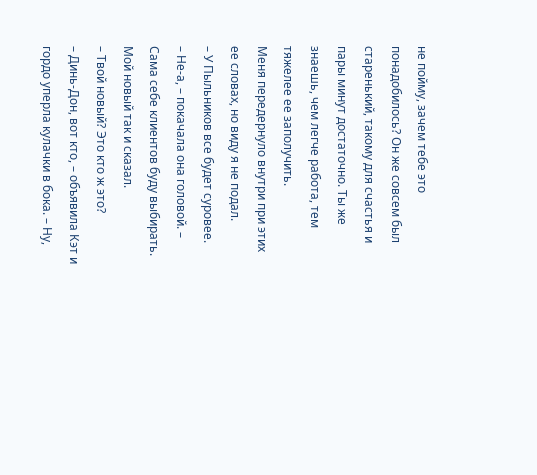не пойму, зачем тебе это понадобилось? Он же совсем был старенький, такому для счастья и пары минут достаточно. Ты же знаешь, чем легче работа, тем тяжелее ее заполучить.
Меня передернуло внутри при этих ее словах, но виду я не подал.
– У Пыльников все будет суровее.
– Не-а, – покачала она головой. – Сама себе клиентов буду выбирать. Мой новый так и сказал.
– Твой новый? Это кто ж это?
– Динь-Дон, вот кто, – объявила Кэт и гордо уперла кулачки в бока. – Ну,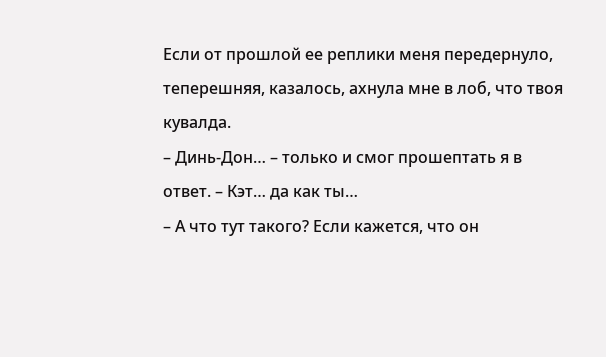Если от прошлой ее реплики меня передернуло, теперешняя, казалось, ахнула мне в лоб, что твоя кувалда.
– Динь-Дон… – только и смог прошептать я в ответ. – Кэт… да как ты…
– А что тут такого? Если кажется, что он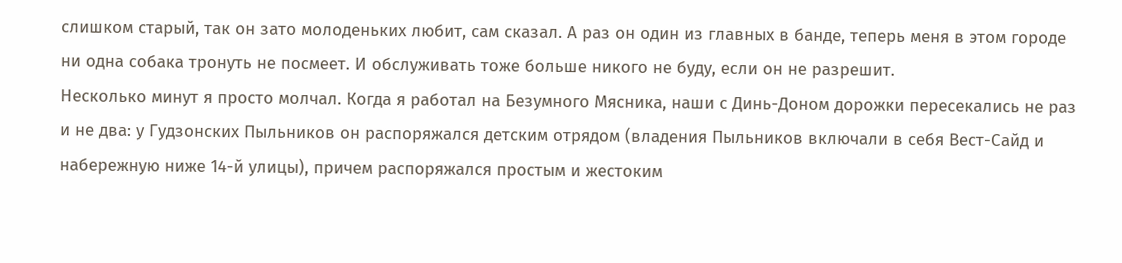слишком старый, так он зато молоденьких любит, сам сказал. А раз он один из главных в банде, теперь меня в этом городе ни одна собака тронуть не посмеет. И обслуживать тоже больше никого не буду, если он не разрешит.
Несколько минут я просто молчал. Когда я работал на Безумного Мясника, наши с Динь-Доном дорожки пересекались не раз и не два: у Гудзонских Пыльников он распоряжался детским отрядом (владения Пыльников включали в себя Вест-Сайд и набережную ниже 14-й улицы), причем распоряжался простым и жестоким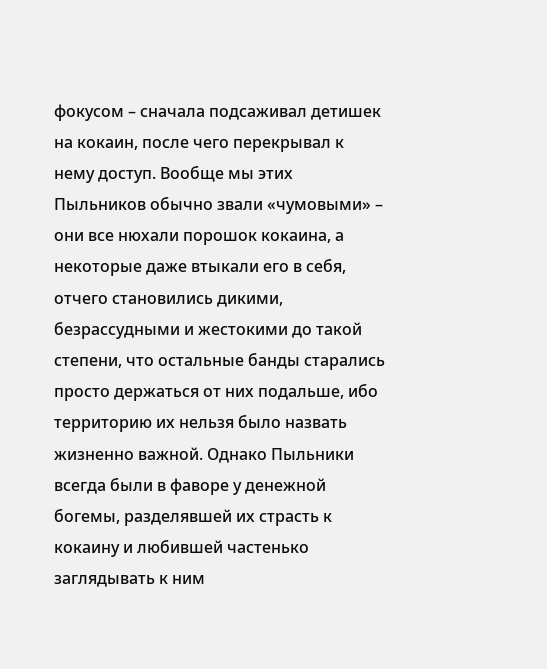фокусом – сначала подсаживал детишек на кокаин, после чего перекрывал к нему доступ. Вообще мы этих Пыльников обычно звали «чумовыми» – они все нюхали порошок кокаина, а некоторые даже втыкали его в себя, отчего становились дикими, безрассудными и жестокими до такой степени, что остальные банды старались просто держаться от них подальше, ибо территорию их нельзя было назвать жизненно важной. Однако Пыльники всегда были в фаворе у денежной богемы, разделявшей их страсть к кокаину и любившей частенько заглядывать к ним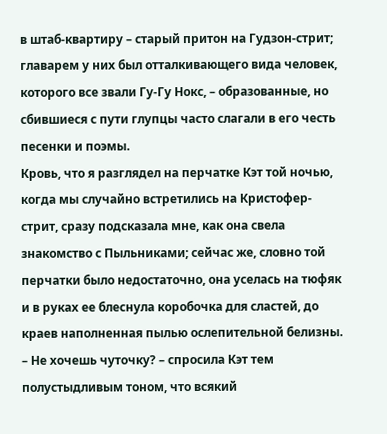в штаб-квартиру – старый притон на Гудзон-стрит; главарем у них был отталкивающего вида человек, которого все звали Гу-Гу Нокс, – образованные, но сбившиеся с пути глупцы часто слагали в его честь песенки и поэмы.
Кровь, что я разглядел на перчатке Кэт той ночью, когда мы случайно встретились на Кристофер-стрит, сразу подсказала мне, как она свела знакомство с Пыльниками; сейчас же, словно той перчатки было недостаточно, она уселась на тюфяк и в руках ее блеснула коробочка для сластей, до краев наполненная пылью ослепительной белизны.
– Не хочешь чуточку? – спросила Кэт тем полустыдливым тоном, что всякий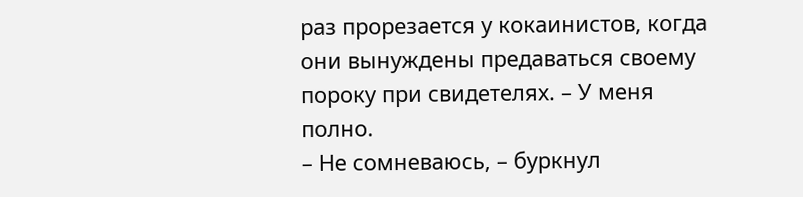раз прорезается у кокаинистов, когда они вынуждены предаваться своему пороку при свидетелях. – У меня полно.
– Не сомневаюсь, – буркнул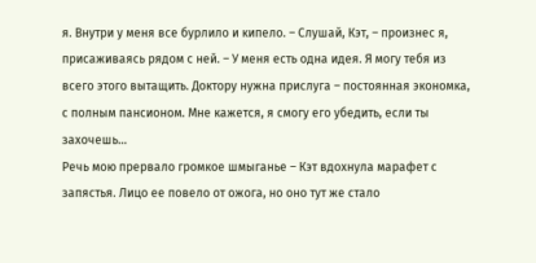я. Внутри у меня все бурлило и кипело. – Слушай, Кэт, – произнес я, присаживаясь рядом с ней. – У меня есть одна идея. Я могу тебя из всего этого вытащить. Доктору нужна прислуга – постоянная экономка, с полным пансионом. Мне кажется, я смогу его убедить, если ты захочешь…
Речь мою прервало громкое шмыганье – Кэт вдохнула марафет с запястья. Лицо ее повело от ожога, но оно тут же стало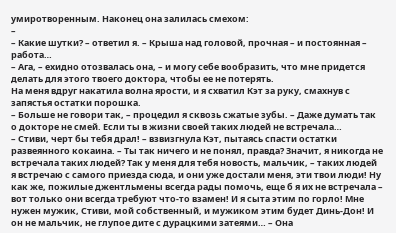умиротворенным. Наконец она залилась смехом:
–
– Какие шутки? – ответил я. – Крыша над головой, прочная – и постоянная – работа…
– Ага, – ехидно отозвалась она, – и могу себе вообразить, что мне придется делать для этого твоего доктора, чтобы ее не потерять.
На меня вдруг накатила волна ярости, и я схватил Кэт за руку, смахнув с запястья остатки порошка.
– Больше не говори так, – процедил я сквозь сжатые зубы. – Даже думать так о докторе не смей. Если ты в жизни своей таких людей не встречала…
– Стиви, черт бы тебя драл! – взвизгнула Кэт, пытаясь спасти остатки развеянного кокаина. – Ты так ничего и не понял, правда? Значит, я никогда не встречала таких людей? Так у меня для тебя новость, мальчик, – таких людей я встречаю с самого приезда сюда, и они уже достали меня, эти твои люди! Ну как же, пожилые джентльмены всегда рады помочь, еще б я их не встречала – вот только они всегда требуют что-то взамен! И я сыта этим по горло! Мне нужен мужик, Стиви, мой собственный, и мужиком этим будет Динь-Дон! И он не мальчик, не глупое дите с дурацкими затеями… – Она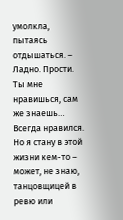умолкла, пытаясь отдышаться. – Ладно. Прости. Ты мне нравишься, сам же знаешь… Всегда нравился. Но я стану в этой жизни кем-то – может, не знаю, танцовщицей в ревю или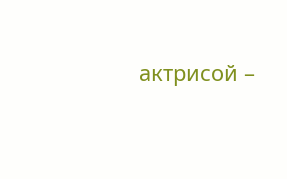актрисой –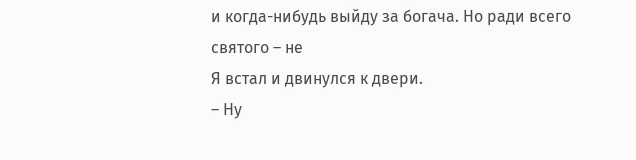и когда-нибудь выйду за богача. Но ради всего святого – не
Я встал и двинулся к двери.
– Ну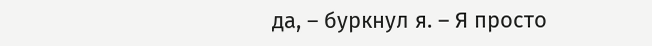да, – буркнул я. – Я просто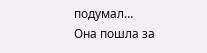подумал…
Она пошла за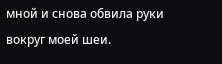мной и снова обвила руки вокруг моей шеи.